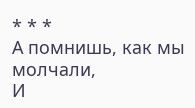* * *
А помнишь, как мы молчали,
И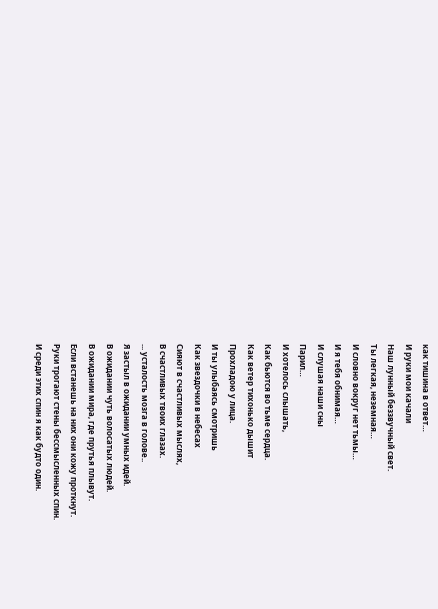как тишина в ответ…
И руки мои качали
Наш лунный беззвучный свет.
Ты легкая, неземная…
И словно вокруг нет тьмы…
И я тебя обнимая…
И слушая наши сны
Парил…
И хотелось слышать,
Как бьются во тьме сердца.
Как ветер тихонько дышит
Прохладою у лица.
И ты улыбаясь смотришь
Как звездочки в небесах
Сияют в счастливых мыслях,
В счастливых твоих глазах.
... усталость мозга в голове..
Я застыл в ожидании умных идей.
В ожидании чуть волосатых людей.
В ожидании мира, где прутья плывут.
Если встанешь на них они кожу проткнут.
Руки трогают стены бессмысленных спин.
И среди этих спин я как будто один.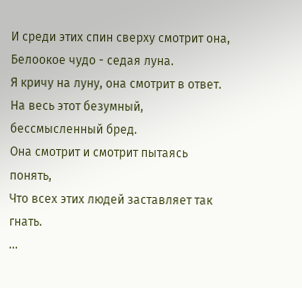И среди этих спин сверху смотрит она,
Белоокое чудо - седая луна.
Я кричу на луну, она смотрит в ответ.
На весь этот безумный, бессмысленный бред.
Она смотрит и смотрит пытаясь понять,
Что всех этих людей заставляет так гнать.
...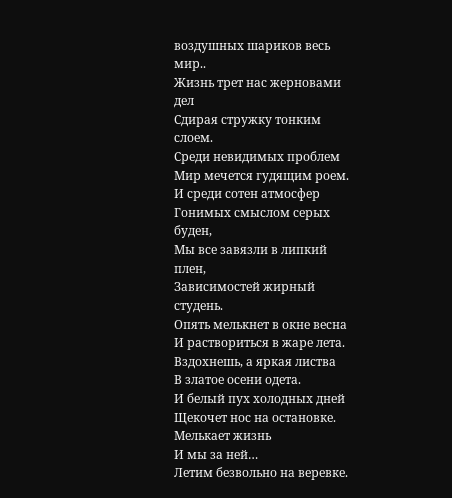воздушных шариков весь мир..
Жизнь трет нас жерновами дел
Сдирая стружку тонким слоем.
Среди невидимых проблем
Мир мечется гудящим роем.
И среди сотен атмосфер
Гонимых смыслом серых буден,
Мы все завязли в липкий плен,
Зависимостей жирный студень.
Опять мелькнет в окне весна
И раствориться в жаре лета.
Вздохнешь, а яркая листва
В златое осени одета.
И белый пух холодных дней
Щекочет нос на остановке.
Мелькает жизнь
И мы за ней…
Летим безвольно на веревке.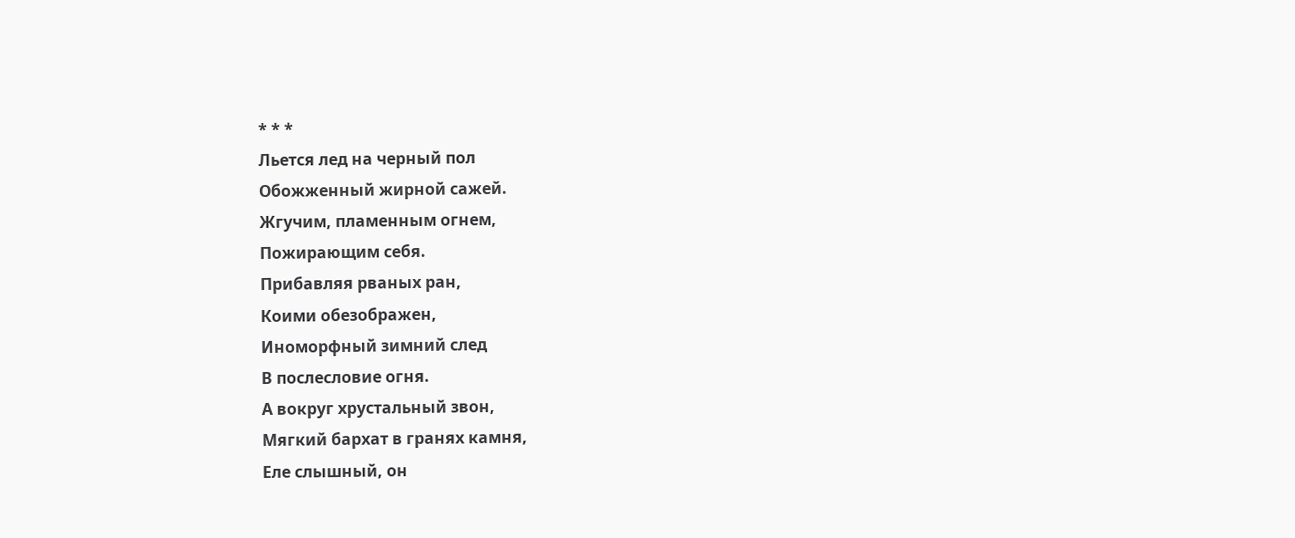* * *
Льется лед на черный пол
Обожженный жирной сажей.
Жгучим, пламенным огнем,
Пожирающим себя.
Прибавляя рваных ран,
Коими обезображен,
Иноморфный зимний след
В послесловие огня.
А вокруг хрустальный звон,
Мягкий бархат в гранях камня,
Еле слышный, он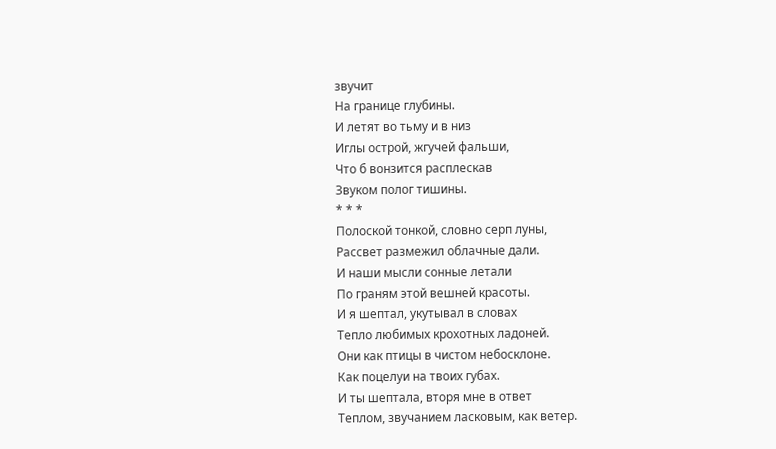звучит
На границе глубины.
И летят во тьму и в низ
Иглы острой, жгучей фальши,
Что б вонзится расплескав
Звуком полог тишины.
* * *
Полоской тонкой, словно серп луны,
Рассвет размежил облачные дали.
И наши мысли сонные летали
По граням этой вешней красоты.
И я шептал, укутывал в словах
Тепло любимых крохотных ладоней.
Они как птицы в чистом небосклоне.
Как поцелуи на твоих губах.
И ты шептала, вторя мне в ответ
Теплом, звучанием ласковым, как ветер.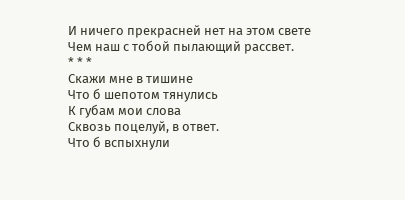И ничего прекрасней нет на этом свете
Чем наш с тобой пылающий рассвет.
* * *
Скажи мне в тишине
Что б шепотом тянулись
К губам мои слова
Сквозь поцелуй, в ответ.
Что б вспыхнули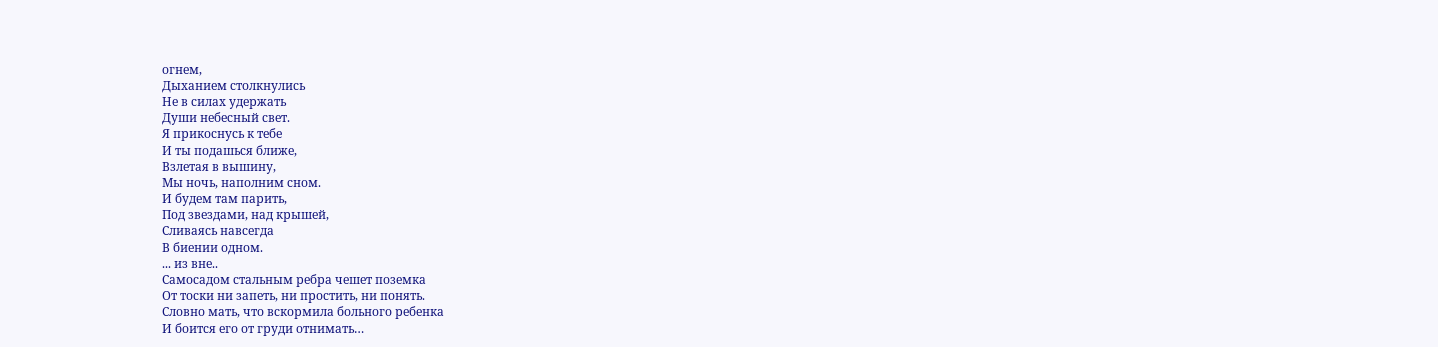огнем,
Дыханием столкнулись
Не в силах удержать
Души небесный свет.
Я прикоснусь к тебе
И ты подашься ближе,
Взлетая в вышину,
Мы ночь, наполним сном.
И будем там парить,
Под звездами, над крышей,
Сливаясь навсегда
В биении одном.
... из вне..
Самосадом стальным ребра чешет поземка
От тоски ни запеть, ни простить, ни понять.
Словно мать, что вскормила больного ребенка
И боится его от груди отнимать…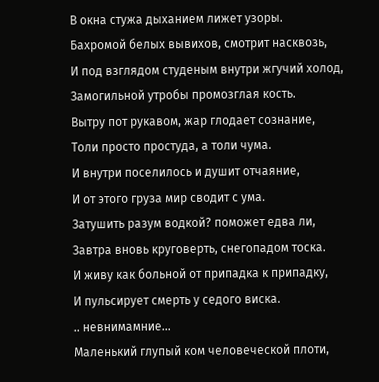В окна стужа дыханием лижет узоры.
Бахромой белых вывихов, смотрит насквозь,
И под взглядом студеным внутри жгучий холод,
Замогильной утробы промозглая кость.
Вытру пот рукавом, жар глодает сознание,
Толи просто простуда, а толи чума.
И внутри поселилось и душит отчаяние,
И от этого груза мир сводит с ума.
Затушить разум водкой? поможет едва ли,
Завтра вновь круговерть, снегопадом тоска.
И живу как больной от припадка к припадку,
И пульсирует смерть у седого виска.
.. невнимамние...
Маленький глупый ком человеческой плоти,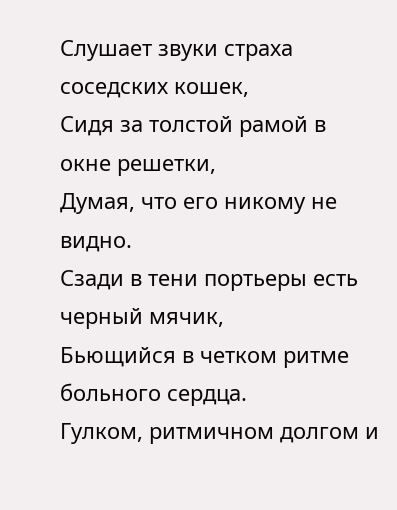Слушает звуки страха соседских кошек,
Сидя за толстой рамой в окне решетки,
Думая, что его никому не видно.
Сзади в тени портьеры есть черный мячик,
Бьющийся в четком ритме больного сердца.
Гулком, ритмичном долгом и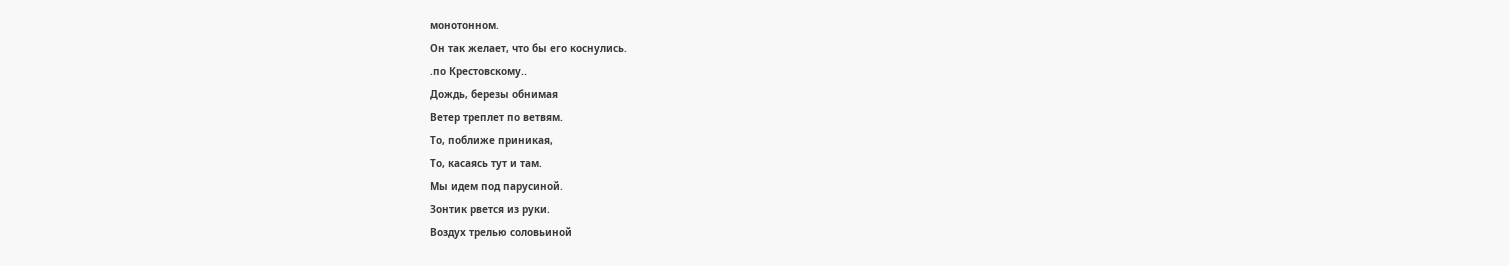монотонном.
Он так желает, что бы его коснулись.
.по Крестовскому..
Дождь, березы обнимая
Ветер треплет по ветвям.
То, поближе приникая,
То, касаясь тут и там.
Мы идем под парусиной.
Зонтик рвется из руки.
Воздух трелью соловьиной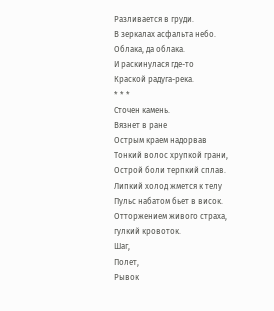Разливается в груди.
В зеркалах асфальта небо.
Облака, да облака.
И раскинулася где-то
Краской радуга-река.
* * *
Сточен камень.
Вязнет в ране
Острым краем надорвав
Тонкий волос хрупкой грани,
Острой боли терпкий сплав.
Липкий холод жмется к телу
Пульс набатом бьет в висок.
Отторжением живого страха,
гулкий кровоток.
Шаг,
Полет,
Рывок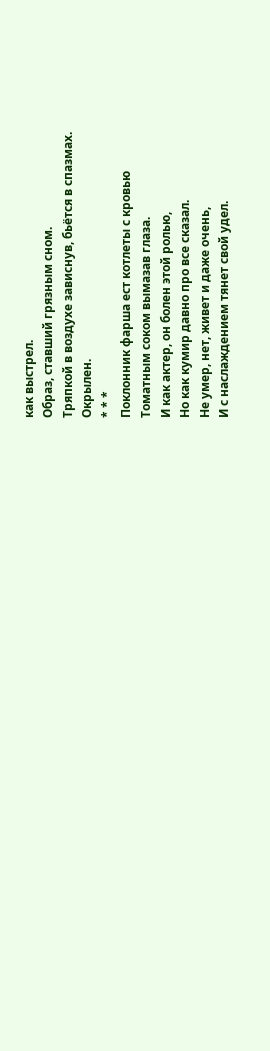как выстрел.
Образ, ставший грязным сном.
Тряпкой в воздухе зависнув, бьётся в спазмах.
Окрылен.
* * *
Поклонник фарша ест котлеты с кровью
Томатным соком вымазав глаза.
И как актер, он болен этой ролью,
Но как кумир давно про все сказал.
Не умер, нет, живет и даже очень,
И с наслаждением тянет свой удел.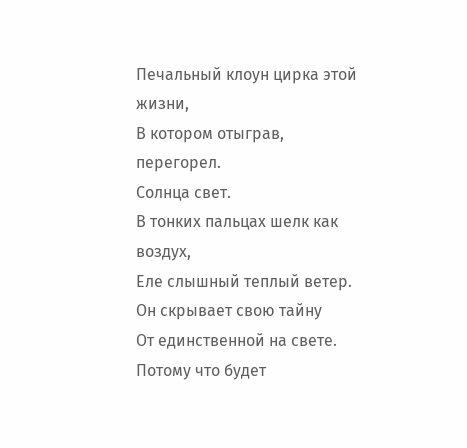Печальный клоун цирка этой жизни,
В котором отыграв, перегорел.
Солнца свет.
В тонких пальцах шелк как воздух,
Еле слышный теплый ветер.
Он скрывает свою тайну
От единственной на свете.
Потому что будет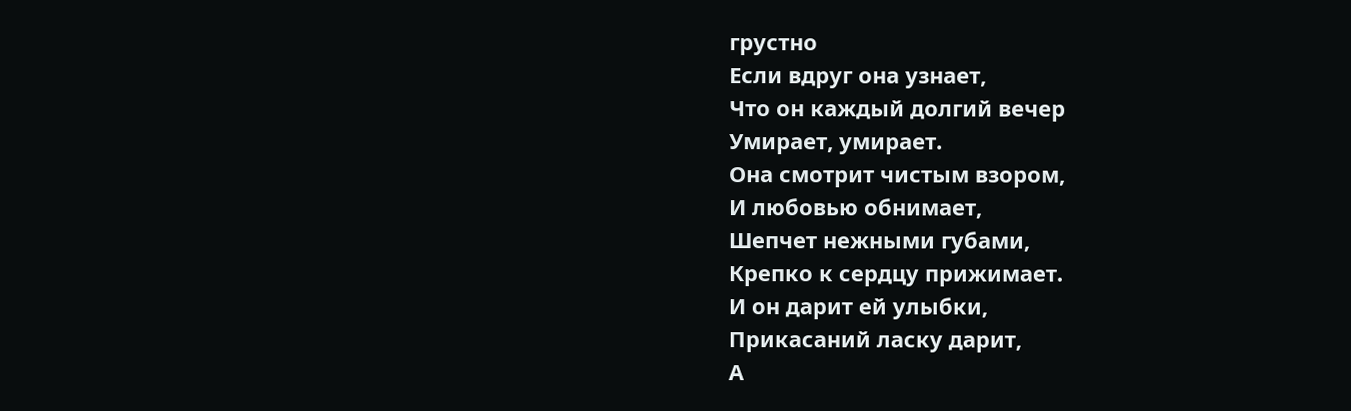грустно
Если вдруг она узнает,
Что он каждый долгий вечер
Умирает, умирает.
Она смотрит чистым взором,
И любовью обнимает,
Шепчет нежными губами,
Крепко к сердцу прижимает.
И он дарит ей улыбки,
Прикасаний ласку дарит,
А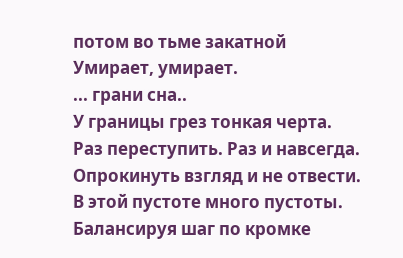потом во тьме закатной
Умирает, умирает.
... грани сна..
У границы грез тонкая черта.
Раз переступить. Раз и навсегда.
Опрокинуть взгляд и не отвести.
В этой пустоте много пустоты.
Балансируя шаг по кромке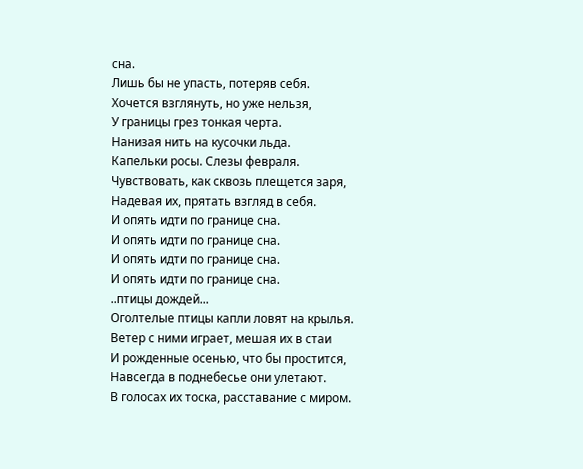сна.
Лишь бы не упасть, потеряв себя.
Хочется взглянуть, но уже нельзя,
У границы грез тонкая черта.
Нанизая нить на кусочки льда.
Капельки росы. Слезы февраля.
Чувствовать, как сквозь плещется заря,
Надевая их, прятать взгляд в себя.
И опять идти по границе сна.
И опять идти по границе сна.
И опять идти по границе сна.
И опять идти по границе сна.
..птицы дождей...
Оголтелые птицы капли ловят на крылья.
Ветер с ними играет, мешая их в стаи
И рожденные осенью, что бы простится,
Навсегда в поднебесье они улетают.
В голосах их тоска, расставание с миром.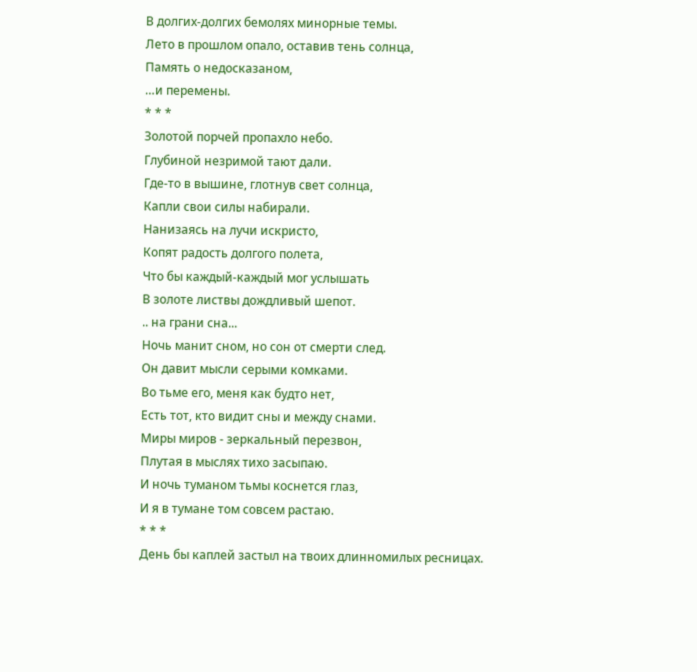В долгих-долгих бемолях минорные темы.
Лето в прошлом опало, оставив тень солнца,
Память о недосказаном,
…и перемены.
* * *
Золотой порчей пропахло небо.
Глубиной незримой тают дали.
Где-то в вышине, глотнув свет солнца,
Капли свои силы набирали.
Нанизаясь на лучи искристо,
Копят радость долгого полета,
Что бы каждый-каждый мог услышать
В золоте листвы дождливый шепот.
.. на грани сна...
Ночь манит сном, но сон от смерти след.
Он давит мысли серыми комками.
Во тьме его, меня как будто нет,
Есть тот, кто видит сны и между снами.
Миры миров - зеркальный перезвон,
Плутая в мыслях тихо засыпаю.
И ночь туманом тьмы коснется глаз,
И я в тумане том совсем растаю.
* * *
День бы каплей застыл на твоих длинномилых ресницах.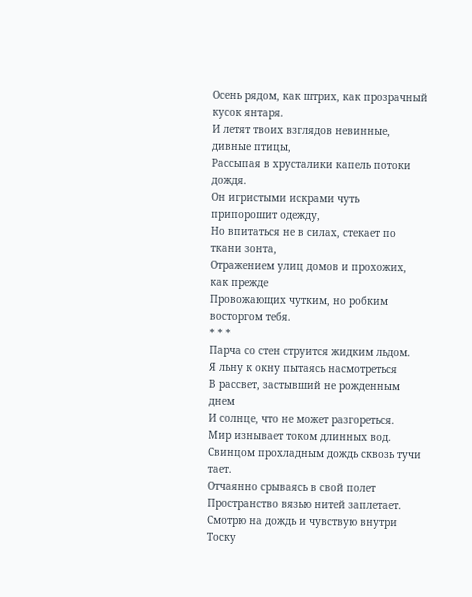Осень рядом, как штрих, как прозрачный кусок янтаря.
И летят твоих взглядов невинные, дивные птицы,
Рассыпая в хрусталики капель потоки дождя.
Он игристыми искрами чуть припорошит одежду,
Но впитаться не в силах, стекает по ткани зонта,
Отражением улиц домов и прохожих, как прежде
Провожающих чутким, но робким восторгом тебя.
* * *
Парча со стен струится жидким льдом.
Я льну к окну пытаясь насмотреться
В рассвет, застывший не рожденным днем
И солнце, что не может разгореться.
Мир изнывает током длинных вод.
Свинцом прохладным дождь сквозь тучи тает.
Отчаянно срываясь в свой полет
Пространство вязью нитей заплетает.
Смотрю на дождь и чувствую внутри
Тоску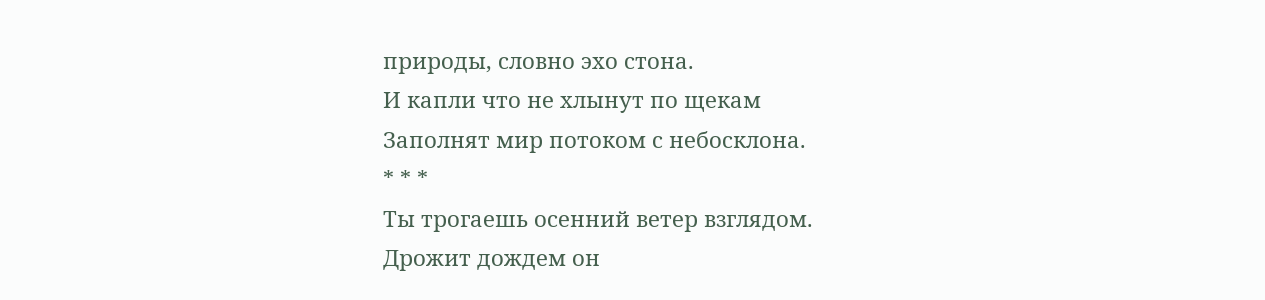природы, словно эхо стона.
И капли что не хлынут по щекам
Заполнят мир потоком с небосклона.
* * *
Ты трогаешь осенний ветер взглядом.
Дрожит дождем он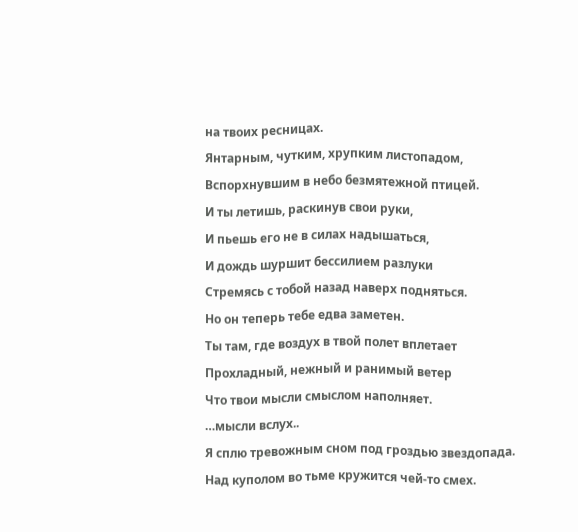на твоих ресницах.
Янтарным, чутким, хрупким листопадом,
Вспорхнувшим в небо безмятежной птицей.
И ты летишь, раскинув свои руки,
И пьешь его не в силах надышаться,
И дождь шуршит бессилием разлуки
Стремясь с тобой назад наверх подняться.
Но он теперь тебе едва заметен.
Ты там, где воздух в твой полет вплетает
Прохладный, нежный и ранимый ветер
Что твои мысли смыслом наполняет.
…мысли вслух..
Я сплю тревожным сном под гроздью звездопада.
Над куполом во тьме кружится чей-то смех.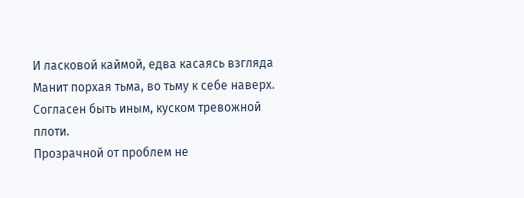И ласковой каймой, едва касаясь взгляда
Манит порхая тьма, во тьму к себе наверх.
Согласен быть иным, куском тревожной плоти.
Прозрачной от проблем не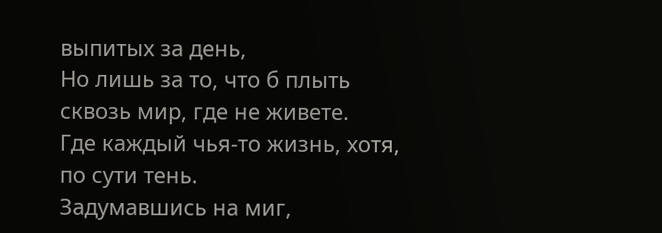выпитых за день,
Но лишь за то, что б плыть сквозь мир, где не живете.
Где каждый чья-то жизнь, хотя, по сути тень.
Задумавшись на миг,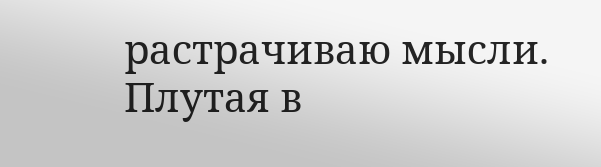растрачиваю мысли.
Плутая в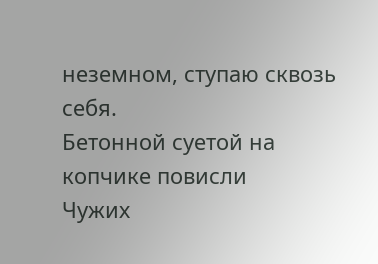неземном, ступаю сквозь себя.
Бетонной суетой на копчике повисли
Чужих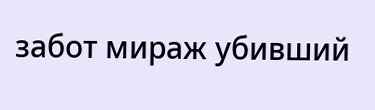забот мираж убивший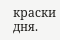краски дня.